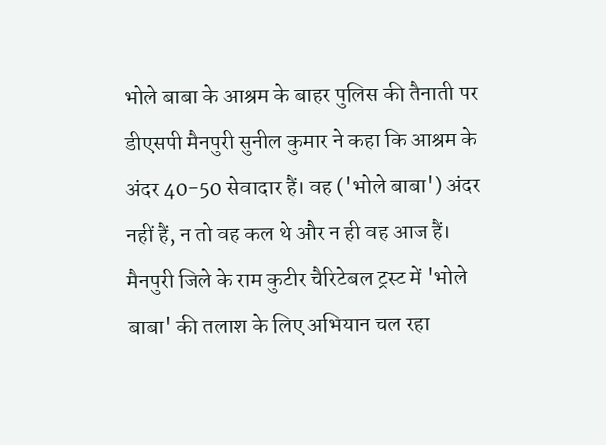भोले बाबा के आश्रम के बाहर पुलिस की तैनाती पर डीएसपी मैनपुरी सुनील कुमार ने कहा कि आश्रम के अंदर 40-50 सेवादार हैं। वह ('भोले बाबा') अंदर नहीं हैं, न तो वह कल थे और न ही वह आज हैं।
मैनपुरी जिले के राम कुटीर चैरिटेबल ट्रस्ट में 'भोले बाबा' की तलाश के लिए अभियान चल रहा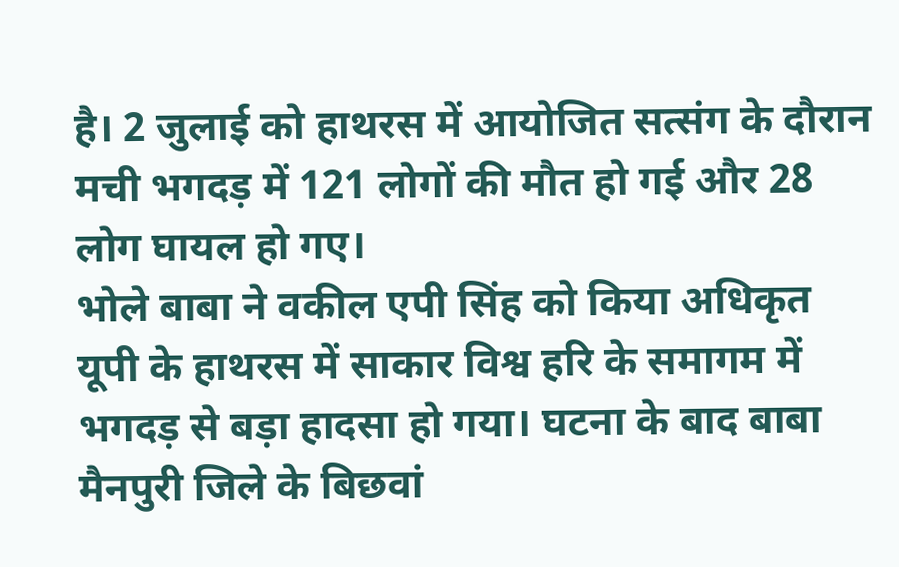है। 2 जुलाई को हाथरस में आयोजित सत्संग के दौरान मची भगदड़ में 121 लोगों की मौत हो गई और 28 लोग घायल हो गए।
भोले बाबा ने वकील एपी सिंह को किया अधिकृत
यूपी के हाथरस में साकार विश्व हरि के समागम में भगदड़ से बड़ा हादसा हो गया। घटना के बाद बाबा मैनपुरी जिले के बिछवां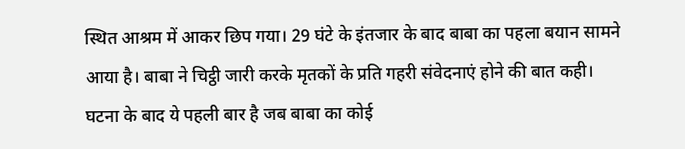स्थित आश्रम में आकर छिप गया। 29 घंटे के इंतजार के बाद बाबा का पहला बयान सामने आया है। बाबा ने चिट्ठी जारी करके मृतकों के प्रति गहरी संवेदनाएं होने की बात कही। घटना के बाद ये पहली बार है जब बाबा का कोई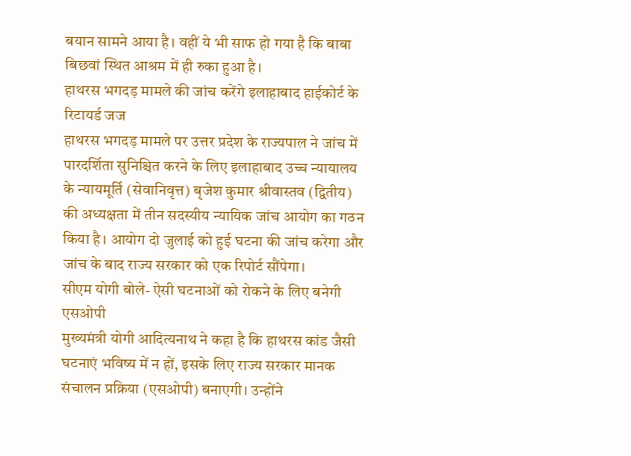बयान सामने आया है। वहीं ये भी साफ हो गया है कि बाबा बिछवां स्थित आश्रम में ही रुका हुआ है।
हाथरस भगदड़ मामले की जांच करेंगे इलाहाबाद हाईकोर्ट के रिटायर्ड जज
हाथरस भगदड़ मामले पर उत्तर प्रदेश के राज्यपाल ने जांच में पारदर्शिता सुनिश्चित करने के लिए इलाहाबाद उच्च न्यायालय के न्यायमूर्ति (सेवानिवृत्त) बृजेश कुमार श्रीवास्तव (द्वितीय) की अध्यक्षता में तीन सदस्यीय न्यायिक जांच आयोग का गठन किया है। आयोग दो जुलाई को हुई घटना की जांच करेगा और जांच के बाद राज्य सरकार को एक रिपोर्ट सौंपेगा।
सीएम योगी बोले- ऐसी घटनाओं को रोकने के लिए बनेगी एसओपी
मुख्यमंत्री योगी आदित्यनाथ ने कहा है कि हाथरस कांड जैसी घटनाएं भविष्य में न हों, इसके लिए राज्य सरकार मानक संचालन प्रक्रिया (एसओपी) बनाएगी। उन्होंने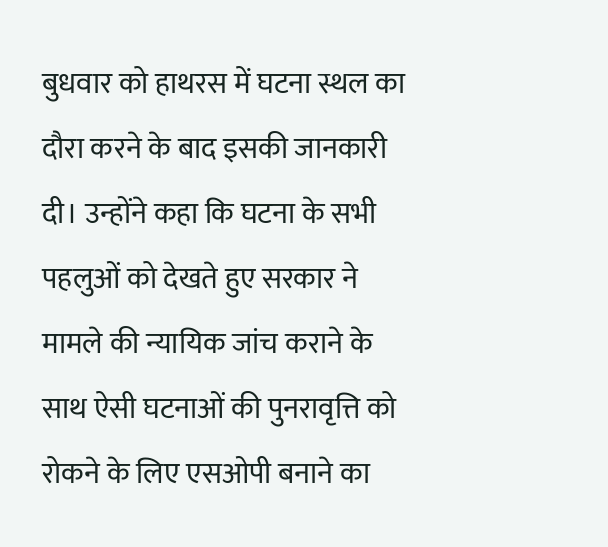बुधवार को हाथरस में घटना स्थल का दौरा करने के बाद इसकी जानकारी दी। उन्होंने कहा कि घटना के सभी पहलुओं को देखते हुए सरकार ने मामले की न्यायिक जांच कराने के साथ ऐसी घटनाओं की पुनरावृत्ति को रोकने के लिए एसओपी बनाने का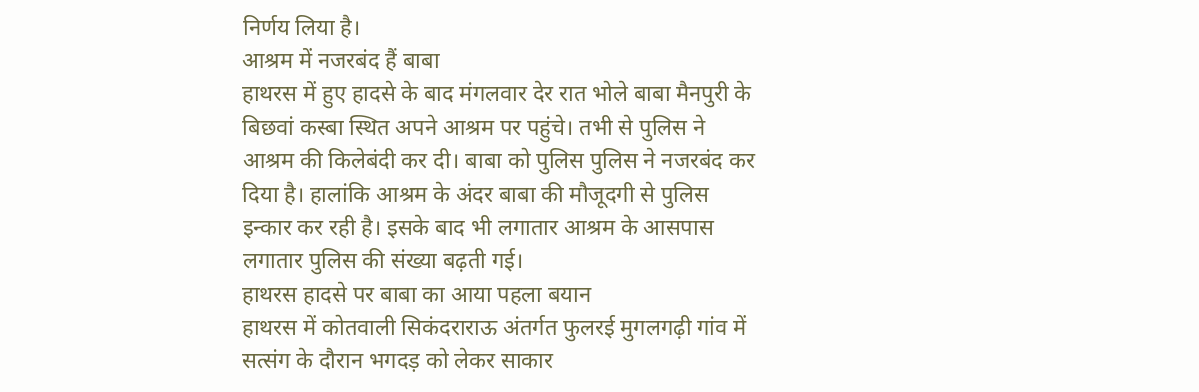निर्णय लिया है।
आश्रम में नजरबंद हैं बाबा
हाथरस में हुए हादसे के बाद मंगलवार देर रात भोले बाबा मैनपुरी के बिछवां कस्बा स्थित अपने आश्रम पर पहुंचे। तभी से पुलिस ने आश्रम की किलेबंदी कर दी। बाबा को पुलिस पुलिस ने नजरबंद कर दिया है। हालांकि आश्रम के अंदर बाबा की मौजूदगी से पुलिस इन्कार कर रही है। इसके बाद भी लगातार आश्रम के आसपास लगातार पुलिस की संख्या बढ़ती गई।
हाथरस हादसे पर बाबा का आया पहला बयान
हाथरस में कोतवाली सिकंदराराऊ अंतर्गत फुलरई मुगलगढ़ी गांव में सत्संग के दौरान भगदड़ को लेकर साकार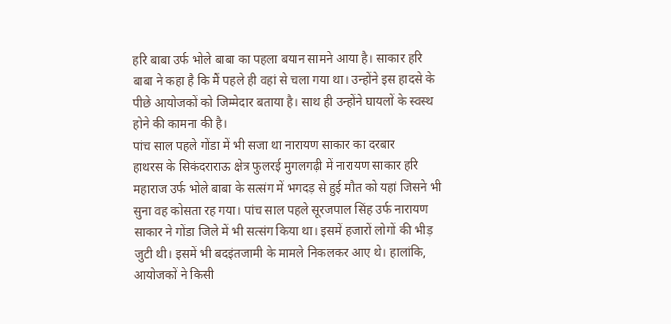हरि बाबा उर्फ भोले बाबा का पहला बयान सामने आया है। साकार हरि बाबा ने कहा है कि मैं पहले ही वहां से चला गया था। उन्होंने इस हादसे के पीछे आयोजकों को जिम्मेदार बताया है। साथ ही उन्होंने घायलों के स्वस्थ होने की कामना की है।
पांच साल पहले गोंडा में भी सजा था नारायण साकार का दरबार
हाथरस के सिकंदराराऊ क्षेत्र फुलरई मुगलगढ़ी में नारायण साकार हरि महाराज उर्फ भोले बाबा के सत्संग में भगदड़ से हुई मौत को यहां जिसने भी सुना वह कोसता रह गया। पांच साल पहले सूरजपाल सिंह उर्फ नारायण साकार ने गोंडा जिले में भी सत्संग किया था। इसमें हजारों लोगों की भीड़ जुटी थी। इसमें भी बदइंतजामी के मामले निकलकर आए थे। हालांकि, आयोजकों ने किसी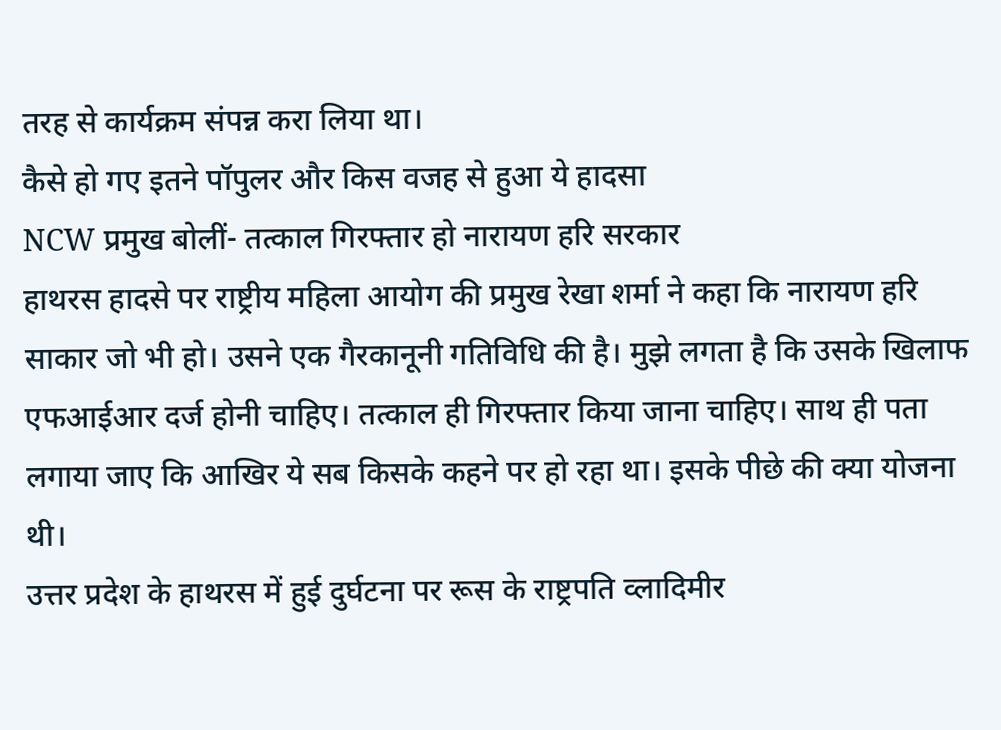तरह से कार्यक्रम संपन्न करा लिया था।
कैसे हो गए इतने पॉपुलर और किस वजह से हुआ ये हादसा
NCW प्रमुख बोलीं- तत्काल गिरफ्तार हो नारायण हरि सरकार
हाथरस हादसे पर राष्ट्रीय महिला आयोग की प्रमुख रेखा शर्मा ने कहा कि नारायण हरि साकार जो भी हो। उसने एक गैरकानूनी गतिविधि की है। मुझे लगता है कि उसके खिलाफ एफआईआर दर्ज होनी चाहिए। तत्काल ही गिरफ्तार किया जाना चाहिए। साथ ही पता लगाया जाए कि आखिर ये सब किसके कहने पर हो रहा था। इसके पीछे की क्या योजना थी।
उत्तर प्रदेश के हाथरस में हुई दुर्घटना पर रूस के राष्ट्रपति व्लादिमीर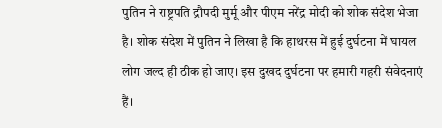पुतिन ने राष्ट्रपति द्रौपदी मुर्मू और पीएम नरेंद्र मोदी को शोक संदेश भेजा है। शोक संदेश में पुतिन ने लिखा है कि हाथरस में हुई दुर्घटना में घायल लोग जल्द ही ठीक हो जाए। इस दुखद दुर्घटना पर हमारी गहरी संवेदनाएं हैं।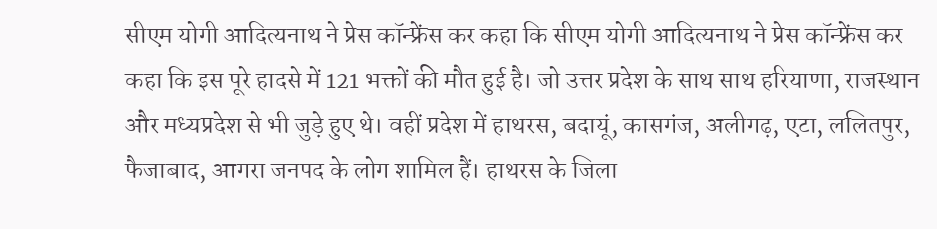सीएम योगी आदित्यनाथ ने प्रेस कॉन्फ्रेंस कर कहा कि सीएम योगी आदित्यनाथ ने प्रेस कॉन्फ्रेंस कर कहा कि इस पूरे हादसे में 121 भक्तों की मौत हुई है। जो उत्तर प्रदेश के साथ साथ हरियाणा, राजस्थान और मध्यप्रदेश से भी जुड़े हुए थे। वहीं प्रदेश में हाथरस, बदायूं, कासगंज, अलीगढ़, एटा, ललितपुर, फैजाबाद, आगरा जनपद के लोग शामिल हैं। हाथरस के जिला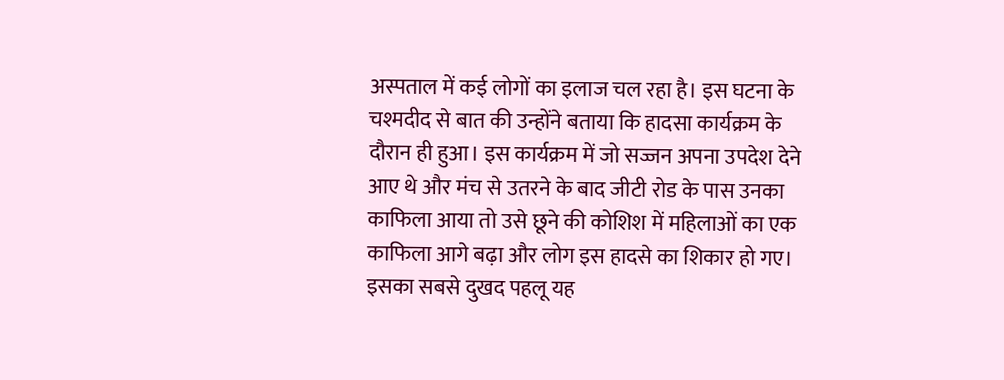अस्पताल में कई लोगों का इलाज चल रहा है। इस घटना के चश्मदीद से बात की उन्होंने बताया कि हादसा कार्यक्रम के दौरान ही हुआ। इस कार्यक्रम में जो सज्जन अपना उपदेश देने आए थे और मंच से उतरने के बाद जीटी रोड के पास उनका काफिला आया तो उसे छूने की कोशिश में महिलाओं का एक काफिला आगे बढ़ा और लोग इस हादसे का शिकार हो गए। इसका सबसे दुखद पहलू यह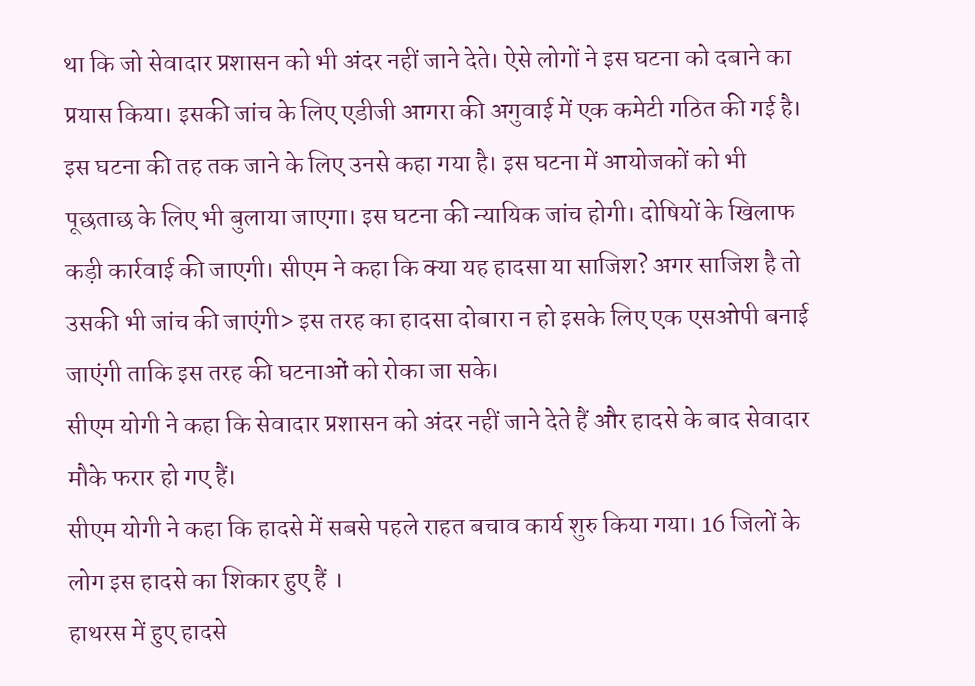था कि जो सेवादार प्रशासन को भी अंदर नहीं जाने देते। ऐसे लोगों ने इस घटना को दबाने का प्रयास किया। इसकी जांच के लिए एडीजी आगरा की अगुवाई में एक कमेटी गठित की गई है। इस घटना की तह तक जाने के लिए उनसे कहा गया है। इस घटना में आयोजकों को भी पूछताछ के लिए भी बुलाया जाएगा। इस घटना की न्यायिक जांच होगी। दोषियों के खिलाफ कड़ी कार्रवाई की जाएगी। सीएम ने कहा कि क्या यह हादसा या साजिश? अगर साजिश है तो उसकी भी जांच की जाएंगी> इस तरह का हादसा दोबारा न हो इसके लिए एक एसओपी बनाई जाएंगी ताकि इस तरह की घटनाओं को रोका जा सके।
सीएम योगी ने कहा कि सेवादार प्रशासन को अंदर नहीं जाने देते हैं और हादसे के बाद सेवादार मौके फरार हो गए हैं।
सीएम योगी ने कहा कि हादसे में सबसे पहले राहत बचाव कार्य शुरु किया गया। 16 जिलों के लोग इस हादसे का शिकार हुए हैं ।
हाथरस में हुए हादसे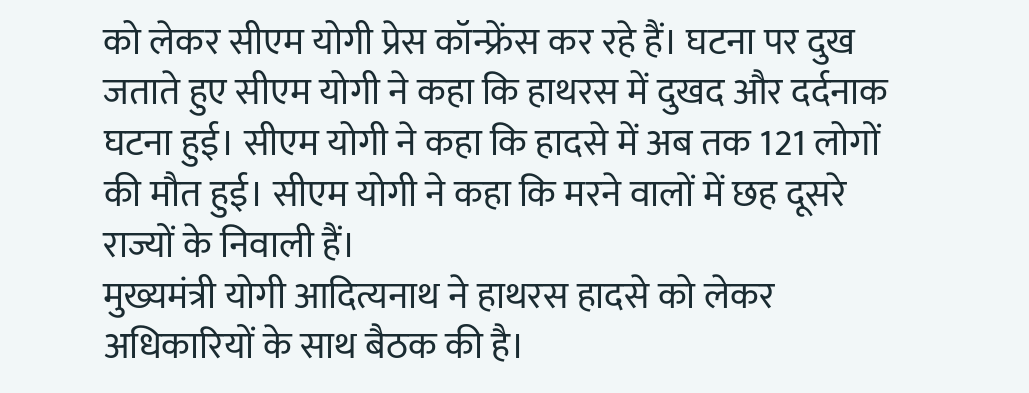को लेकर सीएम योगी प्रेस कॉन्फ्रेंस कर रहे हैं। घटना पर दुख जताते हुए सीएम योगी ने कहा कि हाथरस में दुखद और दर्दनाक घटना हुई। सीएम योगी ने कहा कि हादसे में अब तक 121 लोगों की मौत हुई। सीएम योगी ने कहा कि मरने वालों में छह दूसरे राज्यों के निवाली हैं।
मुख्यमंत्री योगी आदित्यनाथ ने हाथरस हादसे को लेकर अधिकारियों के साथ बैठक की है।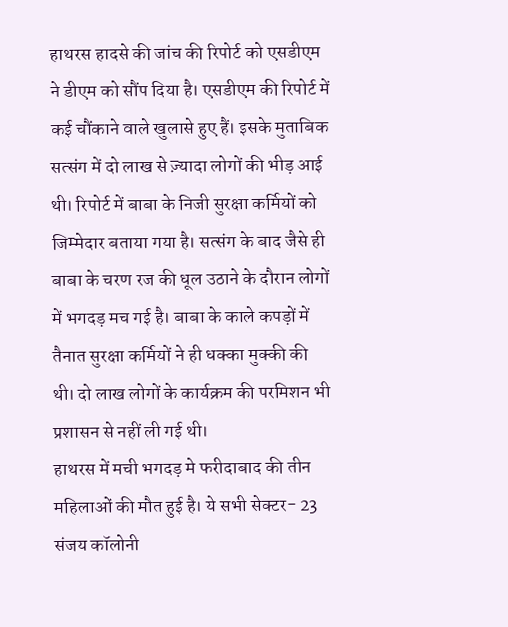हाथरस हादसे की जांच की रिपोर्ट को एसडीएम ने डीएम को सौंप दिया है। एसडीएम की रिपोर्ट में कई चौंकाने वाले खुलासे हुए हैं। इसके मुताबिक सत्संग में दो लाख से ज़्यादा लोगों की भीड़ आई थी। रिपोर्ट में बाबा के निजी सुरक्षा कर्मियों को जिम्मेदार बताया गया है। सत्संग के बाद जैसे ही बाबा के चरण रज की धूल उठाने के दौरान लोगों में भगदड़ मच गई है। बाबा के काले कपड़ों में तैनात सुरक्षा कर्मियों ने ही धक्का मुक्की की थी। दो लाख लोगों के कार्यक्रम की परमिशन भी प्रशासन से नहीं ली गई थी।
हाथरस में मची भगदड़ मे फरीदाबाद की तीन महिलाओं की मौत हुई है। ये सभी सेक्टर- 23 संजय कॉलोनी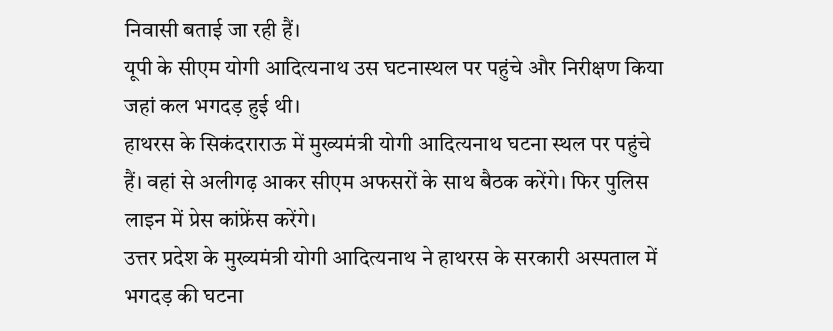निवासी बताई जा रही हैं।
यूपी के सीएम योगी आदित्यनाथ उस घटनास्थल पर पहुंचे और निरीक्षण किया जहां कल भगदड़ हुई थी।
हाथरस के सिकंदराराऊ में मुख्यमंत्री योगी आदित्यनाथ घटना स्थल पर पहुंचे हैं। वहां से अलीगढ़ आकर सीएम अफसरों के साथ बैठक करेंगे। फिर पुलिस लाइन में प्रेस कांफ्रेंस करेंगे।
उत्तर प्रदेश के मुख्यमंत्री योगी आदित्यनाथ ने हाथरस के सरकारी अस्पताल में भगदड़ की घटना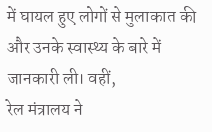में घायल हुए लोगों से मुलाकात की और उनके स्वास्थ्य के बारे में जानकारी ली। वहीं,
रेल मंत्रालय ने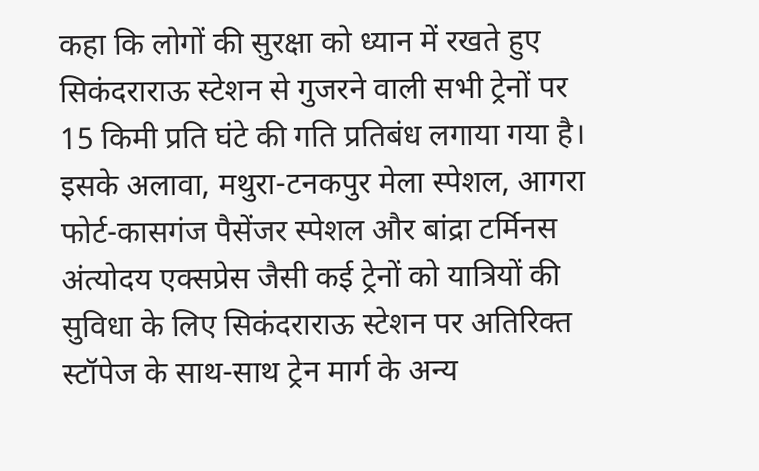कहा कि लोगों की सुरक्षा को ध्यान में रखते हुए सिकंदराराऊ स्टेशन से गुजरने वाली सभी ट्रेनों पर 15 किमी प्रति घंटे की गति प्रतिबंध लगाया गया है। इसके अलावा, मथुरा-टनकपुर मेला स्पेशल, आगरा फोर्ट-कासगंज पैसेंजर स्पेशल और बांद्रा टर्मिनस अंत्योदय एक्सप्रेस जैसी कई ट्रेनों को यात्रियों की सुविधा के लिए सिकंदराराऊ स्टेशन पर अतिरिक्त स्टॉपेज के साथ-साथ ट्रेन मार्ग के अन्य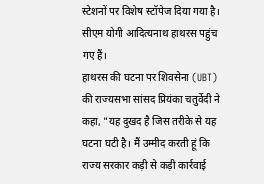स्टेशनों पर विशेष स्टॉपेज दिया गया है।
सीएम योगी आदित्यनाथ हाथरस पहुंच गए हैं।
हाथरस की घटना पर शिवसेना (UBT) की राज्यसभा सांसद प्रियंका चतुर्वेदी ने कहा, "यह दुखद है जिस तरीके से यह घटना घटी है। मैं उम्मीद करती हूं कि राज्य सरकार कड़ी से कड़ी कार्रवाई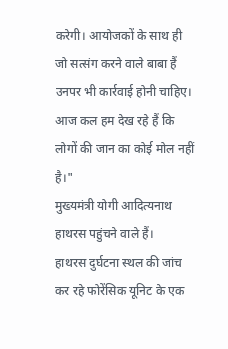करेगी। आयोजकों के साथ ही जो सत्संग करने वाले बाबा हैं उनपर भी कार्रवाई होनी चाहिए। आज कल हम देख रहे हैं कि लोगों की जान का कोई मोल नहीं है।"
मुख्यमंत्री योगी आदित्यनाथ हाथरस पहुंचने वाले हैं।
हाथरस दुर्घटना स्थल की जांच कर रहे फोरेंसिक यूनिट के एक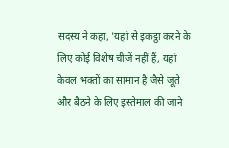सदस्य ने कहा, 'यहां से इकट्ठा करने के लिए कोई विशेष चीजें नहीं हैं, यहां केवल भक्तों का सामान है जैसे जूते और बैठने के लिए इस्तेमाल की जाने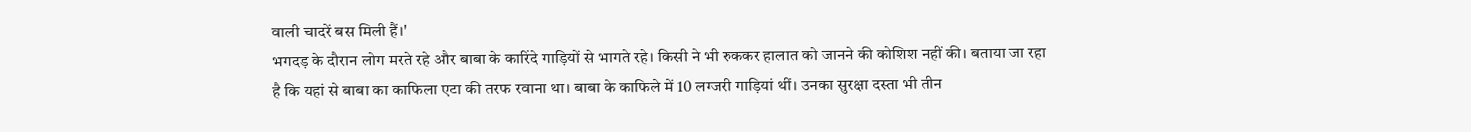वाली चादरें बस मिली हैं।'
भगदड़ के दौरान लोग मरते रहे और बाबा के कारिंदे गाड़ियों से भागते रहे। किसी ने भी रुककर हालात को जानने की कोशिश नहीं की। बताया जा रहा है कि यहां से बाबा का काफिला एटा की तरफ रवाना था। बाबा के काफिले में 10 लग्जरी गाड़ियां थीं। उनका सुरक्षा दस्ता भी तीन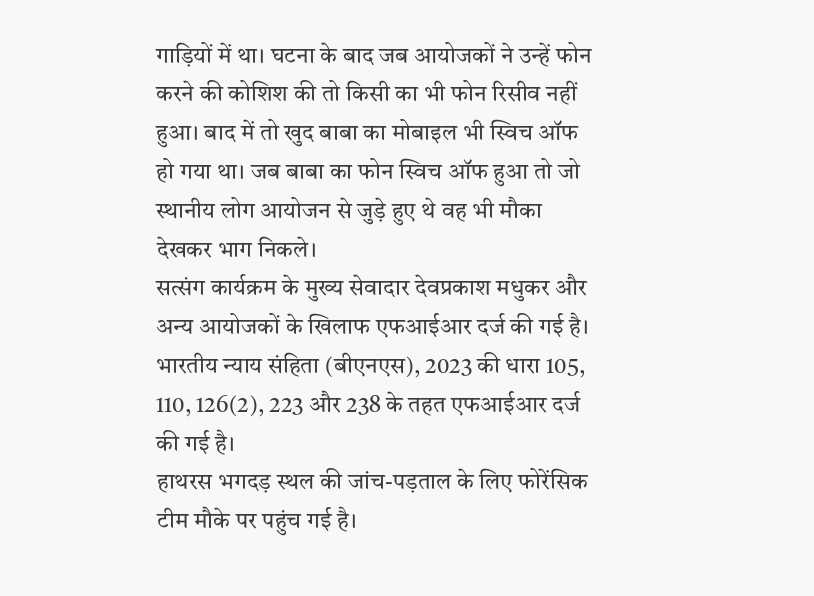गाड़ियों में था। घटना के बाद जब आयोजकों ने उन्हें फोन करने की कोशिश की तो किसी का भी फोन रिसीव नहीं हुआ। बाद में तो खुद बाबा का मोबाइल भी स्विच ऑफ हो गया था। जब बाबा का फोन स्विच ऑफ हुआ तो जो स्थानीय लोग आयोजन से जुड़े हुए थे वह भी मौका देखकर भाग निकले।
सत्संग कार्यक्रम के मुख्य सेवादार देवप्रकाश मधुकर और अन्य आयोजकों के खिलाफ एफआईआर दर्ज की गई है। भारतीय न्याय संहिता (बीएनएस), 2023 की धारा 105, 110, 126(2), 223 और 238 के तहत एफआईआर दर्ज की गई है।
हाथरस भगदड़ स्थल की जांच-पड़ताल के लिए फोरेंसिक टीम मौके पर पहुंच गई है।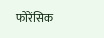फोरेंसिक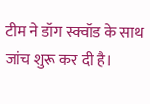टीम ने डॉग स्क्वॉड के साथ जांच शुरू कर दी है।